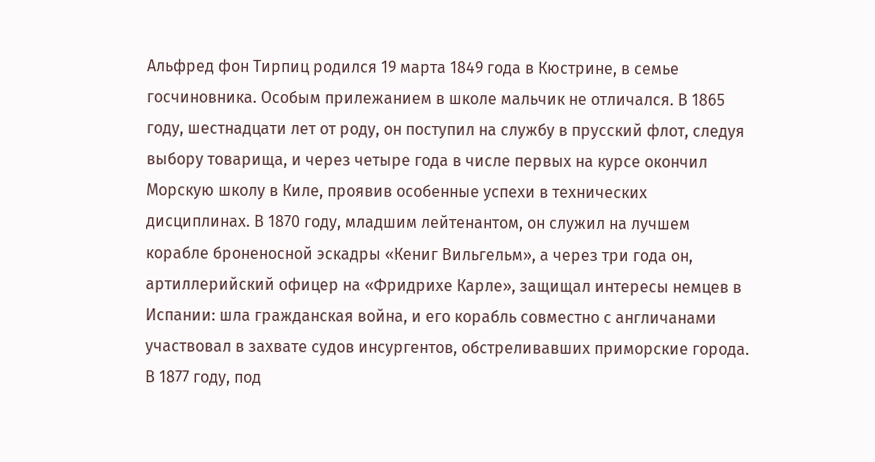Альфред фон Тирпиц родился 19 марта 1849 года в Кюстрине, в семье госчиновника. Особым прилежанием в школе мальчик не отличался. В 1865 году, шестнадцати лет от роду, он поступил на службу в прусский флот, следуя выбору товарища, и через четыре года в числе первых на курсе окончил Морскую школу в Киле, проявив особенные успехи в технических дисциплинах. В 1870 году, младшим лейтенантом, он служил на лучшем корабле броненосной эскадры «Кениг Вильгельм», а через три года он, артиллерийский офицер на «Фридрихе Карле», защищал интересы немцев в Испании: шла гражданская война, и его корабль совместно с англичанами участвовал в захвате судов инсургентов, обстреливавших приморские города.
В 1877 году, под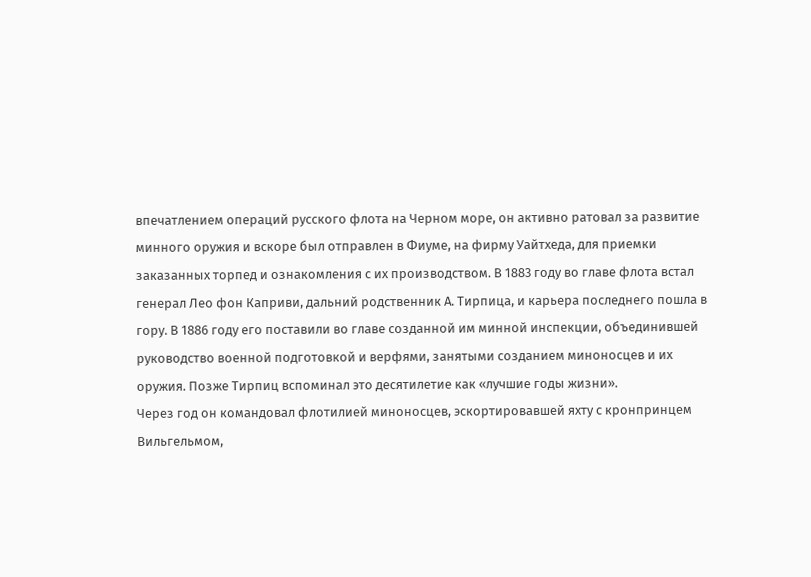впечатлением операций русского флота на Черном море, он активно ратовал за развитие минного оружия и вскоре был отправлен в Фиуме, на фирму Уайтхеда, для приемки заказанных торпед и ознакомления с их производством. В 1883 году во главе флота встал генерал Лео фон Каприви, дальний родственник А. Тирпица, и карьера последнего пошла в гору. В 1886 году его поставили во главе созданной им минной инспекции, объединившей руководство военной подготовкой и верфями, занятыми созданием миноносцев и их оружия. Позже Тирпиц вспоминал это десятилетие как «лучшие годы жизни».
Через год он командовал флотилией миноносцев, эскортировавшей яхту с кронпринцем Вильгельмом,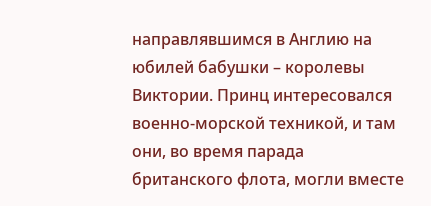направлявшимся в Англию на юбилей бабушки – королевы Виктории. Принц интересовался военно-морской техникой, и там они, во время парада британского флота, могли вместе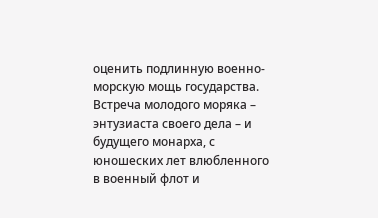оценить подлинную военно-морскую мощь государства. Встреча молодого моряка – энтузиаста своего дела – и будущего монарха, с юношеских лет влюбленного в военный флот и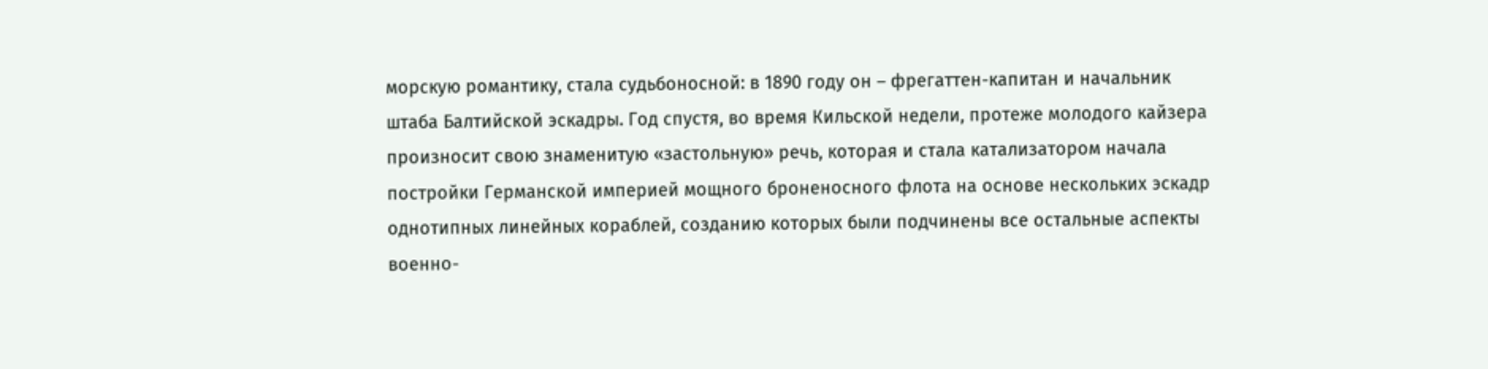морскую романтику, стала судьбоносной: в 1890 году он – фрегаттен-капитан и начальник штаба Балтийской эскадры. Год спустя, во время Кильской недели, протеже молодого кайзера произносит свою знаменитую «застольную» речь, которая и стала катализатором начала постройки Германской империей мощного броненосного флота на основе нескольких эскадр однотипных линейных кораблей, созданию которых были подчинены все остальные аспекты военно-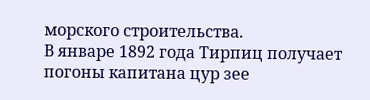морского строительства.
В январе 1892 года Тирпиц получает погоны капитана цур зее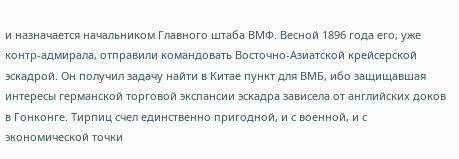и назначается начальником Главного штаба ВМФ. Весной 1896 года его, уже контр-адмирала, отправили командовать Восточно-Азиатской крейсерской эскадрой. Он получил задачу найти в Китае пункт для ВМБ, ибо защищавшая интересы германской торговой экспансии эскадра зависела от английских доков в Гонконге. Тирпиц счел единственно пригодной, и с военной, и с экономической точки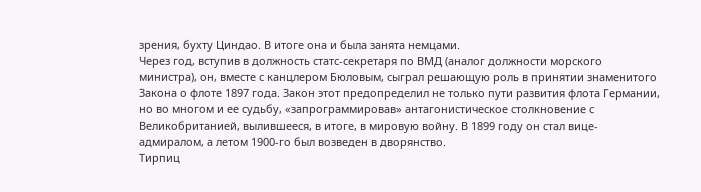зрения, бухту Циндао. В итоге она и была занята немцами.
Через год, вступив в должность статс-секретаря по ВМД (аналог должности морского министра), он, вместе с канцлером Бюловым, сыграл решающую роль в принятии знаменитого Закона о флоте 1897 года. Закон этот предопределил не только пути развития флота Германии, но во многом и ее судьбу, «запрограммировав» антагонистическое столкновение с Великобританией, вылившееся, в итоге, в мировую войну. В 1899 году он стал вице-адмиралом, а летом 1900-го был возведен в дворянство.
Тирпиц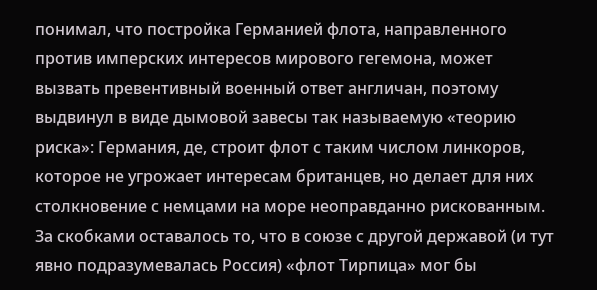понимал, что постройка Германией флота, направленного против имперских интересов мирового гегемона, может вызвать превентивный военный ответ англичан, поэтому выдвинул в виде дымовой завесы так называемую «теорию риска»: Германия, де, строит флот с таким числом линкоров, которое не угрожает интересам британцев, но делает для них столкновение с немцами на море неоправданно рискованным. За скобками оставалось то, что в союзе с другой державой (и тут явно подразумевалась Россия) «флот Тирпица» мог бы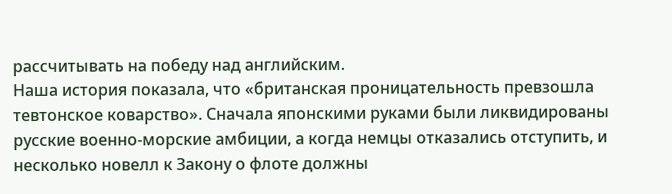рассчитывать на победу над английским.
Наша история показала, что «британская проницательность превзошла тевтонское коварство». Сначала японскими руками были ликвидированы русские военно-морские амбиции, а когда немцы отказались отступить, и несколько новелл к Закону о флоте должны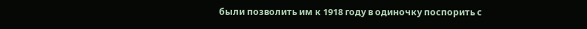были позволить им к 1918 году в одиночку поспорить с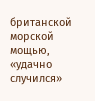британской морской мощью, «удачно случился»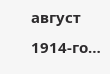август 1914-го…